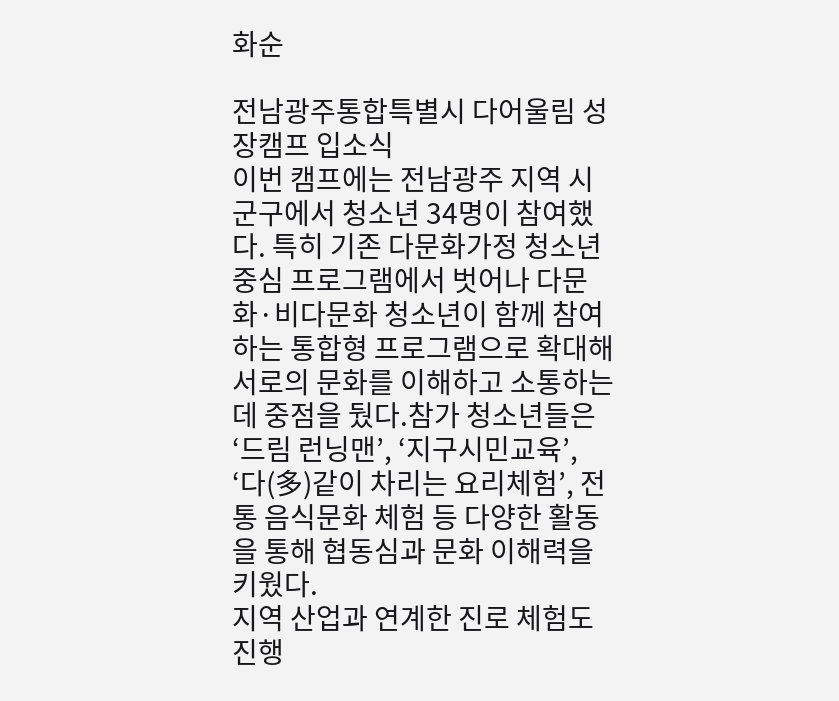화순

전남광주통합특별시 다어울림 성장캠프 입소식
이번 캠프에는 전남광주 지역 시군구에서 청소년 34명이 참여했다. 특히 기존 다문화가정 청소년 중심 프로그램에서 벗어나 다문화·비다문화 청소년이 함께 참여하는 통합형 프로그램으로 확대해 서로의 문화를 이해하고 소통하는 데 중점을 뒀다.참가 청소년들은 ‘드림 런닝맨’, ‘지구시민교육’, ‘다(多)같이 차리는 요리체험’, 전통 음식문화 체험 등 다양한 활동을 통해 협동심과 문화 이해력을 키웠다.
지역 산업과 연계한 진로 체험도 진행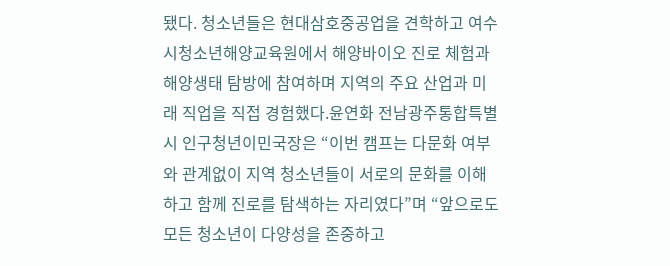됐다. 청소년들은 현대삼호중공업을 견학하고 여수시청소년해양교육원에서 해양바이오 진로 체험과 해양생태 탐방에 참여하며 지역의 주요 산업과 미래 직업을 직접 경험했다.윤연화 전남광주통합특별시 인구청년이민국장은 “이번 캠프는 다문화 여부와 관계없이 지역 청소년들이 서로의 문화를 이해하고 함께 진로를 탐색하는 자리였다”며 “앞으로도 모든 청소년이 다양성을 존중하고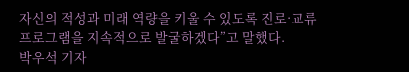자신의 적성과 미래 역량을 키울 수 있도록 진로·교류 프로그램을 지속적으로 발굴하겠다”고 말했다.
박우석 기자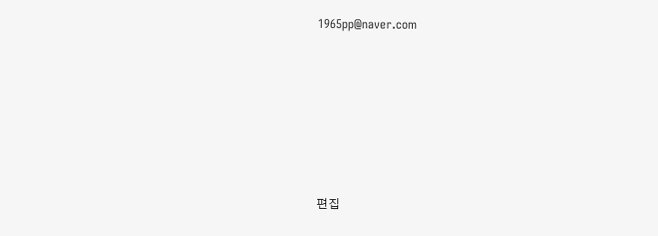1965pp@naver.com






편집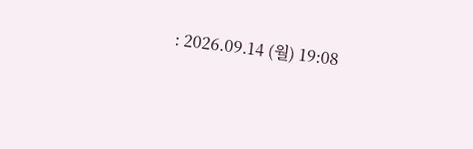: 2026.09.14 (월) 19:08